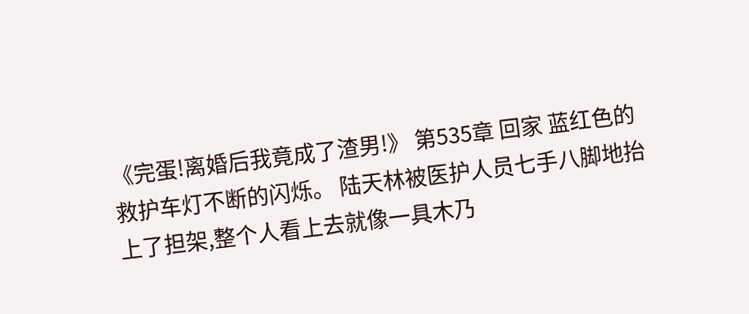《完蛋!离婚后我竟成了渣男!》 第535章 回家 蓝红色的救护车灯不断的闪烁。 陆天林被医护人员七手八脚地抬上了担架,整个人看上去就像一具木乃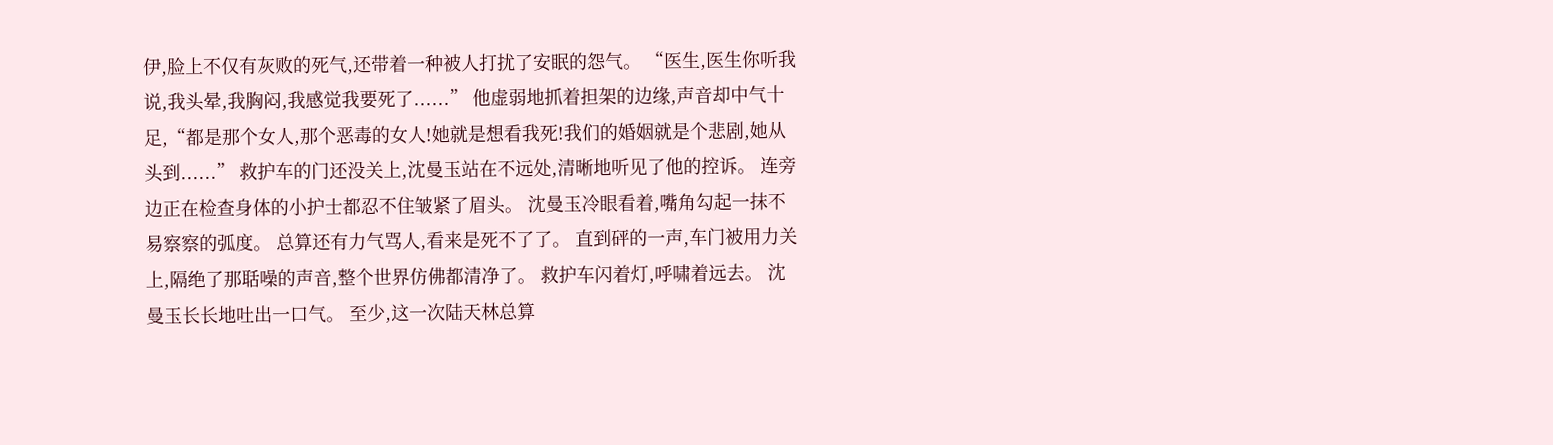伊,脸上不仅有灰败的死气,还带着一种被人打扰了安眠的怨气。 “医生,医生你听我说,我头晕,我胸闷,我感觉我要死了......” 他虚弱地抓着担架的边缘,声音却中气十足,“都是那个女人,那个恶毒的女人!她就是想看我死!我们的婚姻就是个悲剧,她从头到......” 救护车的门还没关上,沈曼玉站在不远处,清晰地听见了他的控诉。 连旁边正在检查身体的小护士都忍不住皱紧了眉头。 沈曼玉冷眼看着,嘴角勾起一抹不易察察的弧度。 总算还有力气骂人,看来是死不了了。 直到砰的一声,车门被用力关上,隔绝了那聒噪的声音,整个世界仿佛都清净了。 救护车闪着灯,呼啸着远去。 沈曼玉长长地吐出一口气。 至少,这一次陆天林总算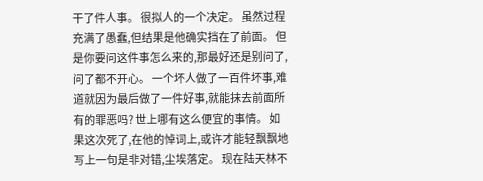干了件人事。 很拟人的一个决定。 虽然过程充满了愚蠢,但结果是他确实挡在了前面。 但是你要问这件事怎么来的,那最好还是别问了,问了都不开心。 一个坏人做了一百件坏事,难道就因为最后做了一件好事,就能抹去前面所有的罪恶吗? 世上哪有这么便宜的事情。 如果这次死了,在他的悼词上,或许才能轻飘飘地写上一句是非对错,尘埃落定。 现在陆天林不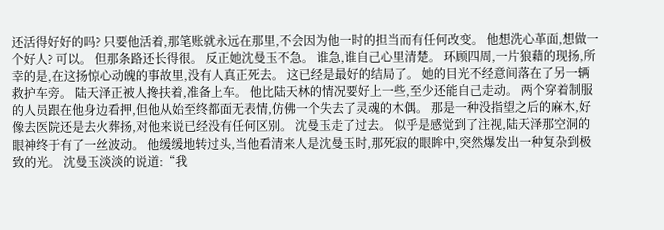还活得好好的吗? 只要他活着,那笔账就永远在那里,不会因为他一时的担当而有任何改变。 他想洗心革面,想做一个好人? 可以。 但那条路还长得很。 反正她沈曼玉不急。 谁急,谁自己心里清楚。 环顾四周,一片狼藉的现扬,所幸的是,在这扬惊心动魄的事故里,没有人真正死去。 这已经是最好的结局了。 她的目光不经意间落在了另一辆救护车旁。 陆天泽正被人搀扶着,准备上车。 他比陆天林的情况要好上一些,至少还能自己走动。 两个穿着制服的人员跟在他身边看押,但他从始至终都面无表情,仿佛一个失去了灵魂的木偶。 那是一种没指望之后的麻木,好像去医院还是去火葬扬,对他来说已经没有任何区别。 沈曼玉走了过去。 似乎是感觉到了注视,陆天泽那空洞的眼神终于有了一丝波动。 他缓缓地转过头,当他看清来人是沈曼玉时,那死寂的眼眸中,突然爆发出一种复杂到极致的光。 沈曼玉淡淡的说道:“我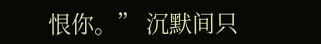恨你。” 沉默间只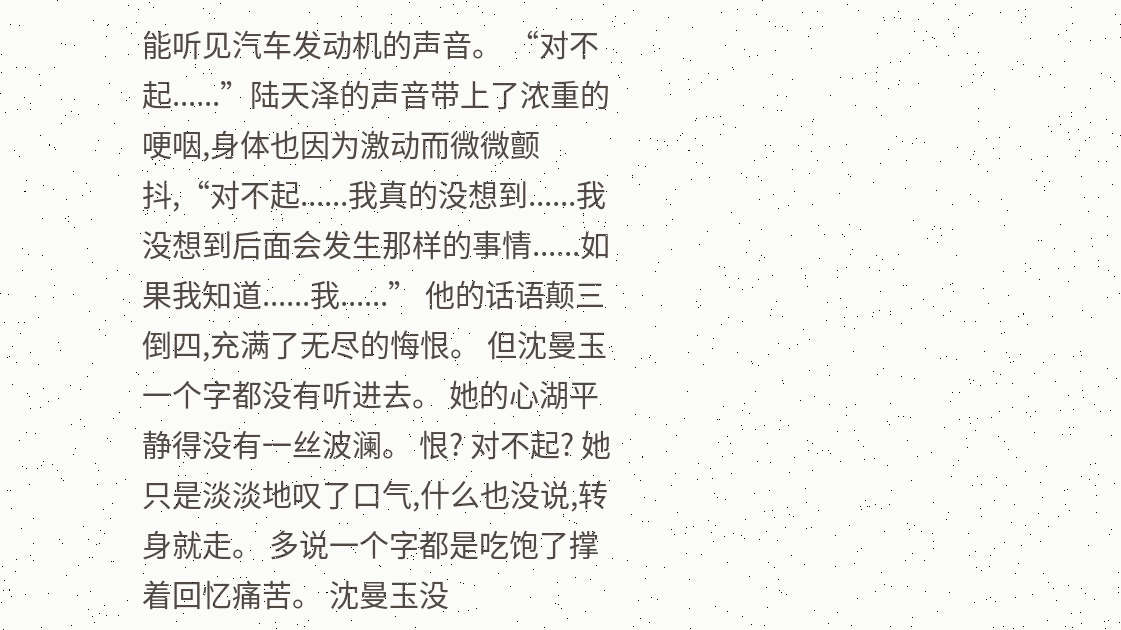能听见汽车发动机的声音。 “对不起......”陆天泽的声音带上了浓重的哽咽,身体也因为激动而微微颤抖,“对不起......我真的没想到......我没想到后面会发生那样的事情......如果我知道......我......” 他的话语颠三倒四,充满了无尽的悔恨。 但沈曼玉一个字都没有听进去。 她的心湖平静得没有一丝波澜。 恨? 对不起? 她只是淡淡地叹了口气,什么也没说,转身就走。 多说一个字都是吃饱了撑着回忆痛苦。 沈曼玉没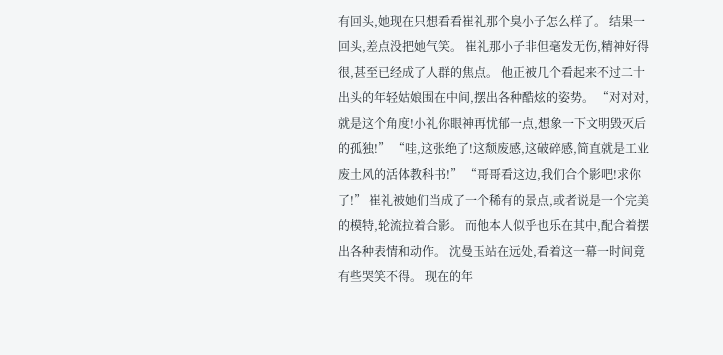有回头,她现在只想看看崔礼那个臭小子怎么样了。 结果一回头,差点没把她气笑。 崔礼那小子非但毫发无伤,精神好得很,甚至已经成了人群的焦点。 他正被几个看起来不过二十出头的年轻姑娘围在中间,摆出各种酷炫的姿势。 “对对对,就是这个角度!小礼你眼神再忧郁一点,想象一下文明毁灭后的孤独!” “哇,这张绝了!这颓废感,这破碎感,简直就是工业废土风的活体教科书!” “哥哥看这边,我们合个影吧!求你了!” 崔礼被她们当成了一个稀有的景点,或者说是一个完美的模特,轮流拉着合影。 而他本人似乎也乐在其中,配合着摆出各种表情和动作。 沈曼玉站在远处,看着这一幕一时间竟有些哭笑不得。 现在的年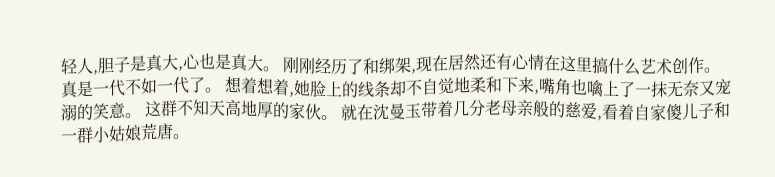轻人,胆子是真大,心也是真大。 刚刚经历了和绑架,现在居然还有心情在这里搞什么艺术创作。 真是一代不如一代了。 想着想着,她脸上的线条却不自觉地柔和下来,嘴角也噙上了一抹无奈又宠溺的笑意。 这群不知天高地厚的家伙。 就在沈曼玉带着几分老母亲般的慈爱,看着自家傻儿子和一群小姑娘荒唐。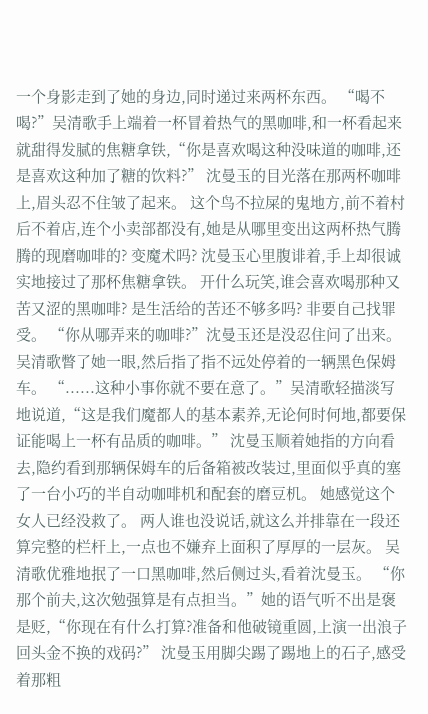一个身影走到了她的身边,同时递过来两杯东西。 “喝不喝?”吴清歌手上端着一杯冒着热气的黑咖啡,和一杯看起来就甜得发腻的焦糖拿铁,“你是喜欢喝这种没味道的咖啡,还是喜欢这种加了糖的饮料?” 沈曼玉的目光落在那两杯咖啡上,眉头忍不住皱了起来。 这个鸟不拉屎的鬼地方,前不着村后不着店,连个小卖部都没有,她是从哪里变出这两杯热气腾腾的现磨咖啡的? 变魔术吗? 沈曼玉心里腹诽着,手上却很诚实地接过了那杯焦糖拿铁。 开什么玩笑,谁会喜欢喝那种又苦又涩的黑咖啡? 是生活给的苦还不够多吗? 非要自己找罪受。 “你从哪弄来的咖啡?”沈曼玉还是没忍住问了出来。 吴清歌瞥了她一眼,然后指了指不远处停着的一辆黑色保姆车。 “......这种小事你就不要在意了。”吴清歌轻描淡写地说道,“这是我们魔都人的基本素养,无论何时何地,都要保证能喝上一杯有品质的咖啡。” 沈曼玉顺着她指的方向看去,隐约看到那辆保姆车的后备箱被改装过,里面似乎真的塞了一台小巧的半自动咖啡机和配套的磨豆机。 她感觉这个女人已经没救了。 两人谁也没说话,就这么并排靠在一段还算完整的栏杆上,一点也不嫌弃上面积了厚厚的一层灰。 吴清歌优雅地抿了一口黑咖啡,然后侧过头,看着沈曼玉。 “你那个前夫,这次勉强算是有点担当。”她的语气听不出是褒是贬,“你现在有什么打算?准备和他破镜重圆,上演一出浪子回头金不换的戏码?” 沈曼玉用脚尖踢了踢地上的石子,感受着那粗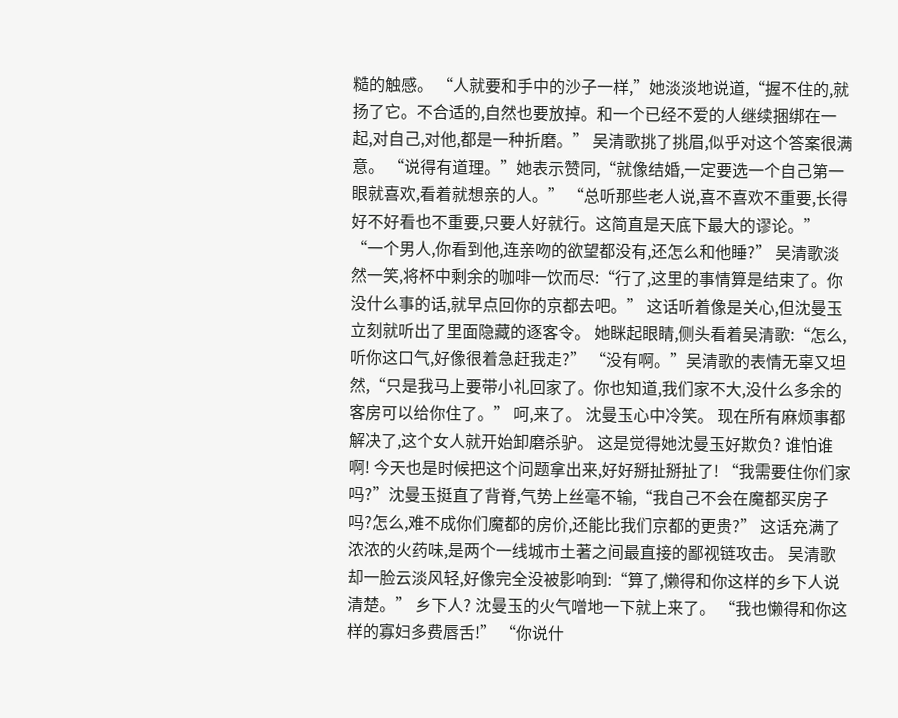糙的触感。 “人就要和手中的沙子一样,”她淡淡地说道,“握不住的,就扬了它。不合适的,自然也要放掉。和一个已经不爱的人继续捆绑在一起,对自己,对他,都是一种折磨。” 吴清歌挑了挑眉,似乎对这个答案很满意。 “说得有道理。”她表示赞同,“就像结婚,一定要选一个自己第一眼就喜欢,看着就想亲的人。” “总听那些老人说,喜不喜欢不重要,长得好不好看也不重要,只要人好就行。这简直是天底下最大的谬论。” “一个男人,你看到他,连亲吻的欲望都没有,还怎么和他睡?” 吴清歌淡然一笑,将杯中剩余的咖啡一饮而尽:“行了,这里的事情算是结束了。你没什么事的话,就早点回你的京都去吧。” 这话听着像是关心,但沈曼玉立刻就听出了里面隐藏的逐客令。 她眯起眼睛,侧头看着吴清歌:“怎么,听你这口气,好像很着急赶我走?” “没有啊。”吴清歌的表情无辜又坦然,“只是我马上要带小礼回家了。你也知道,我们家不大,没什么多余的客房可以给你住了。” 呵,来了。 沈曼玉心中冷笑。 现在所有麻烦事都解决了,这个女人就开始卸磨杀驴。 这是觉得她沈曼玉好欺负? 谁怕谁啊! 今天也是时候把这个问题拿出来,好好掰扯掰扯了! “我需要住你们家吗?”沈曼玉挺直了背脊,气势上丝毫不输,“我自己不会在魔都买房子吗?怎么,难不成你们魔都的房价,还能比我们京都的更贵?” 这话充满了浓浓的火药味,是两个一线城市土著之间最直接的鄙视链攻击。 吴清歌却一脸云淡风轻,好像完全没被影响到:“算了,懒得和你这样的乡下人说清楚。” 乡下人? 沈曼玉的火气噌地一下就上来了。 “我也懒得和你这样的寡妇多费唇舌!” “你说什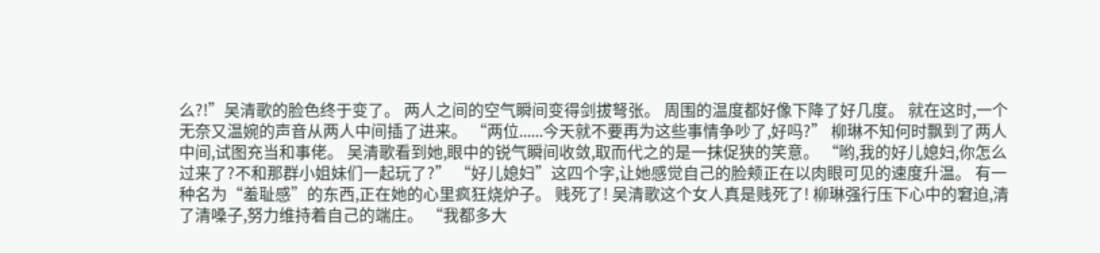么?!”吴清歌的脸色终于变了。 两人之间的空气瞬间变得剑拔弩张。 周围的温度都好像下降了好几度。 就在这时,一个无奈又温婉的声音从两人中间插了进来。 “两位......今天就不要再为这些事情争吵了,好吗?” 柳琳不知何时飘到了两人中间,试图充当和事佬。 吴清歌看到她,眼中的锐气瞬间收敛,取而代之的是一抹促狭的笑意。 “哟,我的好儿媳妇,你怎么过来了?不和那群小姐妹们一起玩了?” “好儿媳妇”这四个字,让她感觉自己的脸颊正在以肉眼可见的速度升温。 有一种名为“羞耻感”的东西,正在她的心里疯狂烧炉子。 贱死了! 吴清歌这个女人真是贱死了! 柳琳强行压下心中的窘迫,清了清嗓子,努力维持着自己的端庄。 “我都多大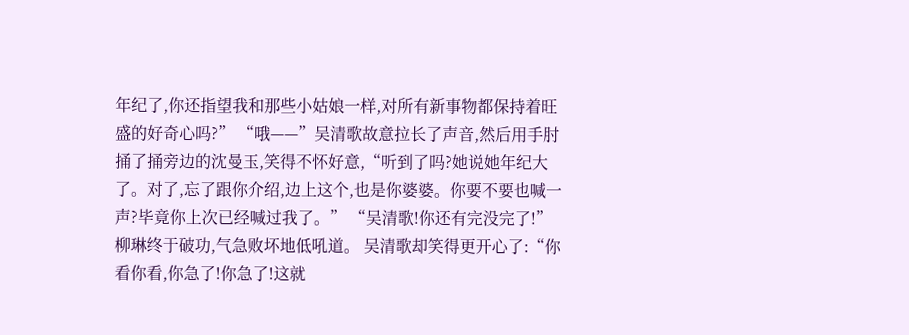年纪了,你还指望我和那些小姑娘一样,对所有新事物都保持着旺盛的好奇心吗?” “哦——”吴清歌故意拉长了声音,然后用手肘捅了捅旁边的沈曼玉,笑得不怀好意,“听到了吗?她说她年纪大了。对了,忘了跟你介绍,边上这个,也是你婆婆。你要不要也喊一声?毕竟你上次已经喊过我了。” “吴清歌!你还有完没完了!”柳琳终于破功,气急败坏地低吼道。 吴清歌却笑得更开心了:“你看你看,你急了!你急了!这就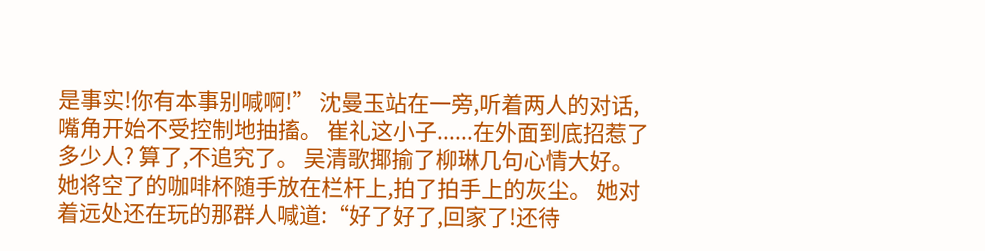是事实!你有本事别喊啊!” 沈曼玉站在一旁,听着两人的对话,嘴角开始不受控制地抽搐。 崔礼这小子......在外面到底招惹了多少人? 算了,不追究了。 吴清歌揶揄了柳琳几句心情大好。 她将空了的咖啡杯随手放在栏杆上,拍了拍手上的灰尘。 她对着远处还在玩的那群人喊道:“好了好了,回家了!还待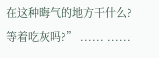在这种晦气的地方干什么?等着吃灰吗?” ...... ......